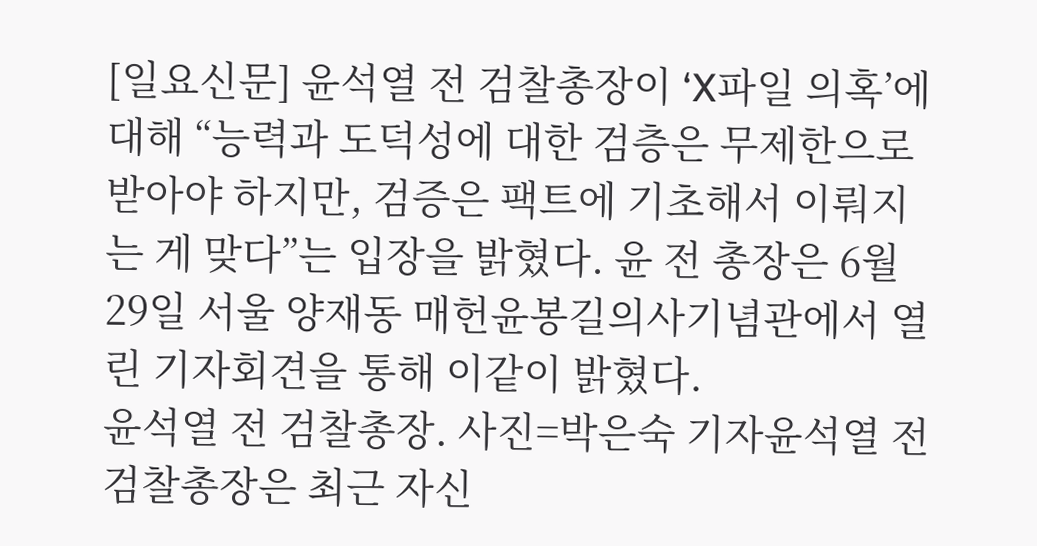[일요신문] 윤석열 전 검찰총장이 ‘X파일 의혹’에 대해 “능력과 도덕성에 대한 검층은 무제한으로 받아야 하지만, 검증은 팩트에 기초해서 이뤄지는 게 맞다”는 입장을 밝혔다. 윤 전 총장은 6월 29일 서울 양재동 매헌윤봉길의사기념관에서 열린 기자회견을 통해 이같이 밝혔다.
윤석열 전 검찰총장. 사진=박은숙 기자윤석열 전 검찰총장은 최근 자신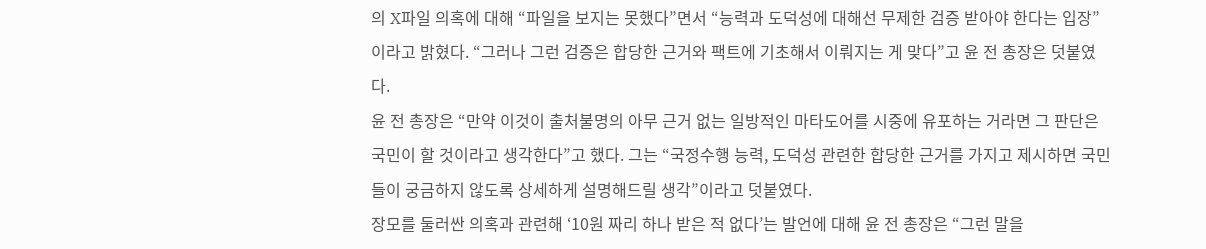의 X파일 의혹에 대해 “파일을 보지는 못했다”면서 “능력과 도덕성에 대해선 무제한 검증 받아야 한다는 입장”이라고 밝혔다. “그러나 그런 검증은 합당한 근거와 팩트에 기초해서 이뤄지는 게 맞다”고 윤 전 총장은 덧붙였다.
윤 전 총장은 “만약 이것이 출처불명의 아무 근거 없는 일방적인 마타도어를 시중에 유포하는 거라면 그 판단은 국민이 할 것이라고 생각한다”고 했다. 그는 “국정수행 능력, 도덕성 관련한 합당한 근거를 가지고 제시하면 국민들이 궁금하지 않도록 상세하게 설명해드릴 생각”이라고 덧붙였다.
장모를 둘러싼 의혹과 관련해 ‘10원 짜리 하나 받은 적 없다’는 발언에 대해 윤 전 총장은 “그런 말을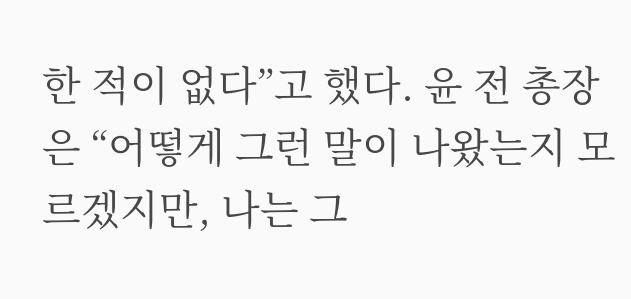한 적이 없다”고 했다. 윤 전 총장은 “어떻게 그런 말이 나왔는지 모르겠지만, 나는 그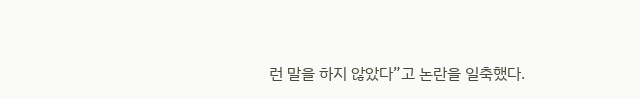런 말을 하지 않았다”고 논란을 일축했다.